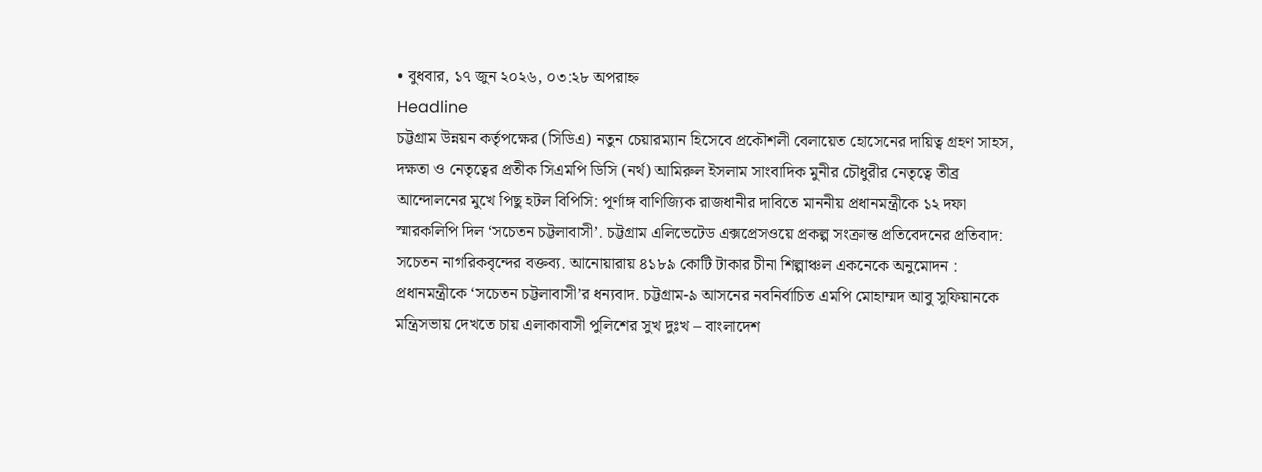• বুধবার, ১৭ জুন ২০২৬, ০৩:২৮ অপরাহ্ন
Headline
চট্টগ্রাম উন্নয়ন কর্তৃপক্ষের (সিডিএ) নতুন চেয়ারম্যান হিসেবে প্রকৌশলী বেলায়েত হোসেনের দায়িত্ব গ্রহণ সাহস, দক্ষতা ও নেতৃত্বের প্রতীক সিএমপি ডিসি (নর্থ) আমিরুল ইসলাম সাংবাদিক মুনীর চৌধুরীর নেতৃত্বে তীব্র আন্দোলনের মুখে পিছু হটল বিপিসি: পূর্ণাঙ্গ বাণিজ্যিক রাজধানীর দাবিতে মাননীয় প্রধানমন্ত্রীকে ১২ দফা স্মারকলিপি দিল ‘সচেতন চট্টলাবাসী’. চট্টগ্রাম এলিভেটেড এক্সপ্রেসওয়ে প্রকল্প সংক্রান্ত প্রতিবেদনের প্রতিবাদ: সচেতন নাগরিকবৃন্দের বক্তব্য. আনোয়ারায় ৪১৮৯ কোটি টাকার চীনা শিল্পাঞ্চল একনেকে অনুমোদন : প্রধানমন্ত্রীকে ‘সচেতন চট্টলাবাসী’র ধন্যবাদ. চট্টগ্রাম-৯ আসনের নবনির্বাচিত এমপি মোহাম্মদ আবু সুফিয়ানকে মন্ত্রিসভায় দেখতে চায় এলাকাবাসী পুলিশের সুখ দুঃখ – বাংলাদেশ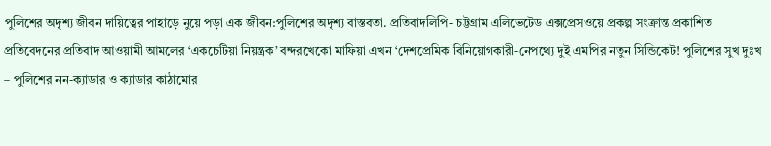পুলিশের অদৃশ্য জীবন দায়িত্বের পাহাড়ে নুয়ে পড়া এক জীবন:পুলিশের অদৃশ্য বাস্তবতা. প্রতিবাদলিপি- চট্টগ্রাম এলিভেটেড এক্সপ্রেসওয়ে প্রকল্প সংক্রান্ত প্রকাশিত প্রতিবেদনের প্রতিবাদ আওয়ামী আমলের ‘একচেটিয়া নিয়ন্ত্রক’ বন্দরখেকো মাফিয়া এখন ‘দেশপ্রেমিক বিনিয়োগকারী-নেপথ্যে দুই এমপির নতুন সিন্ডিকেট! পুলিশের সুখ দুঃখ – পুলিশের নন-ক্যাডার ও ক্যাডার কাঠামোর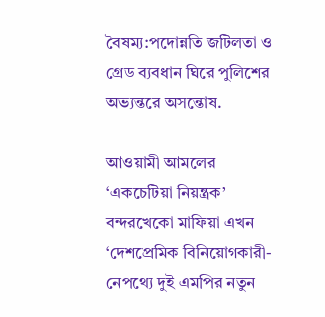বৈষম্য:পদোন্নতি জটিলতা ও গ্রেড ব্যবধান ঘিরে পুলিশের অভ্যন্তরে অসন্তোষ.

আওয়ামী আমলের ‘একচেটিয়া নিয়ন্ত্রক’ বন্দরখেকো মাফিয়া এখন ‘দেশপ্রেমিক বিনিয়োগকারী-নেপথ্যে দুই এমপির নতুন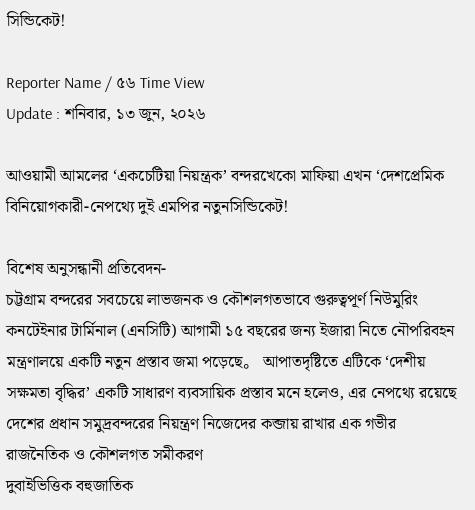সিন্ডিকেট!

Reporter Name / ৫৬ Time View
Update : শনিবার, ১৩ জুন, ২০২৬

আওয়ামী আমলের ‘একচেটিয়া নিয়ন্ত্রক’ বন্দরখেকো মাফিয়া এখন ‘দেশপ্রেমিক বিনিয়োগকারী-নেপথ্যে দুই এমপির নতুনসিন্ডিকেট!

বিশেষ অনুসন্ধানী প্রতিবেদন-
চট্টগ্রাম বন্দরের সবচেয়ে লাভজনক ও কৌশলগতভাবে গুরুত্বপূর্ণ নিউমুরিং কনটেইনার টার্মিনাল (এনসিটি) আগামী ১৫ বছরের জন্য ইজারা নিতে নৌপরিবহন মন্ত্রণালয়ে একটি নতুন প্রস্তাব জমা পড়েছে。 আপাতদৃষ্টিতে এটিকে ‘দেশীয় সক্ষমতা বৃদ্ধির’ একটি সাধারণ ব্যবসায়িক প্রস্তাব মনে হলেও, এর নেপথ্যে রয়েছে দেশের প্রধান সমুদ্রবন্দরের নিয়ন্ত্রণ নিজেদের কব্জায় রাখার এক গভীর রাজনৈতিক ও কৌশলগত সমীকরণ
দুবাইভিত্তিক বহুজাতিক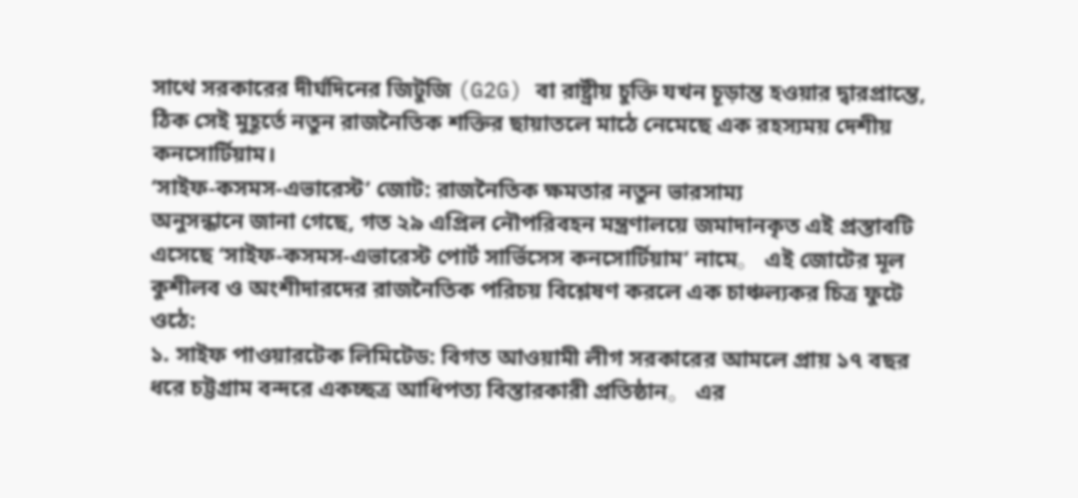সাথে সরকারের দীর্ঘদিনের জিটুজি (G2G) বা রাষ্ট্রীয় চুক্তি যখন চূড়ান্ত হওয়ার দ্বারপ্রান্তে, ঠিক সেই মুহূর্তে নতুন রাজনৈতিক শক্তির ছায়াতলে মাঠে নেমেছে এক রহস্যময় দেশীয় কনসোর্টিয়াম।
‘সাইফ-কসমস-এভারেস্ট’ জোট: রাজনৈতিক ক্ষমতার নতুন ভারসাম্য
অনুসন্ধানে জানা গেছে, গত ২৯ এপ্রিল নৌপরিবহন মন্ত্রণালয়ে জমাদানকৃত এই প্রস্তাবটি এসেছে ‘সাইফ-কসমস-এভারেস্ট পোর্ট সার্ভিসেস কনসোর্টিয়াম’ নামে。 এই জোটের মূল কুশীলব ও অংশীদারদের রাজনৈতিক পরিচয় বিশ্লেষণ করলে এক চাঞ্চল্যকর চিত্র ফুটে ওঠে:
১. সাইফ পাওয়ারটেক লিমিটেড: বিগত আওয়ামী লীগ সরকারের আমলে প্রায় ১৭ বছর ধরে চট্টগ্রাম বন্দরে একচ্ছত্র আধিপত্য বিস্তারকারী প্রতিষ্ঠান。 এর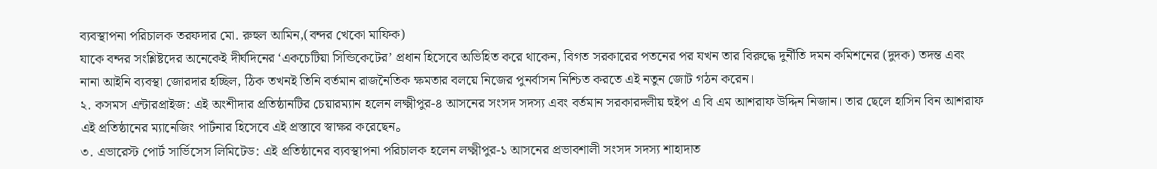ব্যবস্থাপনা পরিচালক তরফদার মো. রুহুল আমিন,(বন্দর খেকো মাফিক)
যাকে বন্দর সংশ্লিষ্টদের অনেকেই দীর্ঘদিনের ‘একচেটিয়া সিন্ডিকেটের’ প্রধান হিসেবে অভিহিত করে থাকেন, বিগত সরকারের পতনের পর যখন তার বিরুদ্ধে দুর্নীতি দমন কমিশনের (দুদক) তদন্ত এবং নানা আইনি ব্যবস্থা জোরদার হচ্ছিল, ঠিক তখনই তিনি বর্তমান রাজনৈতিক ক্ষমতার বলয়ে নিজের পুনর্বাসন নিশ্চিত করতে এই নতুন জোট গঠন করেন।
২. কসমস এন্টারপ্রাইজ: এই অংশীদার প্রতিষ্ঠানটির চেয়ারম্যান হলেন লক্ষ্মীপুর-৪ আসনের সংসদ সদস্য এবং বর্তমান সরকারদলীয় হুইপ এ বি এম আশরাফ উদ্দিন নিজান। তার ছেলে হাসিন বিন আশরাফ এই প্রতিষ্ঠানের ম্যানেজিং পার্টনার হিসেবে এই প্রস্তাবে স্বাক্ষর করেছেন。
৩. এভারেস্ট পোর্ট সার্ভিসেস লিমিটেড: এই প্রতিষ্ঠানের ব্যবস্থাপনা পরিচালক হলেন লক্ষ্মীপুর-১ আসনের প্রভাবশালী সংসদ সদস্য শাহাদাত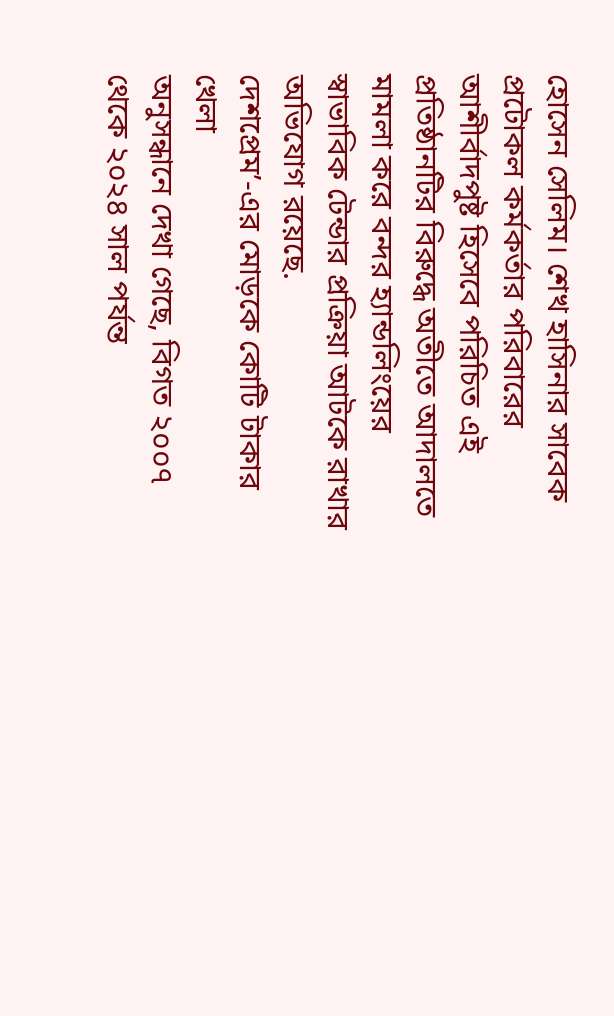হোসেন সেলিম। শেখ হাসিনার সাবেক প্রটোকল কর্মকর্তার পরিবারের আশীর্বাদপুষ্ট হিসেবে পরিচিত এই প্রতিষ্ঠানটির বিরুদ্ধে অতীতে আদালতে মামলা করে বন্দর হ্যান্ডলিংয়ের স্বাভাবিক টেন্ডার প্রক্রিয়া আটকে রাখার অভিযোগ রয়েছে.
দেশপ্রেম’-এর মোড়কে কোটি টাকার খেলা
অনুসন্ধানে দেখা গেছে, বিগত ২০০৭ থেকে ২০২৪ সাল পর্যন্ত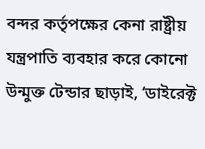বন্দর কর্তৃপক্ষের কেনা রাষ্ট্রীয় যন্ত্রপাতি ব্যবহার করে কোনো উন্মুক্ত টেন্ডার ছাড়াই, ‘ডাইরেক্ট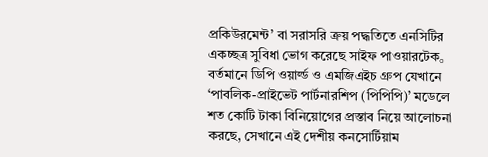প্রকিউরমেন্ট’ বা সরাসরি ক্রয় পদ্ধতিতে এনসিটির একচ্ছত্র সুবিধা ভোগ করেছে সাইফ পাওয়ারটেক。
বর্তমানে ডিপি ওয়ার্ল্ড ও এমজিএইচ গ্রুপ যেখানে ‘পাবলিক-প্রাইভেট পার্টনারশিপ (পিপিপি)’ মডেলে শত কোটি টাকা বিনিয়োগের প্রস্তাব নিয়ে আলোচনা করছে, সেখানে এই দেশীয় কনসোর্টিয়াম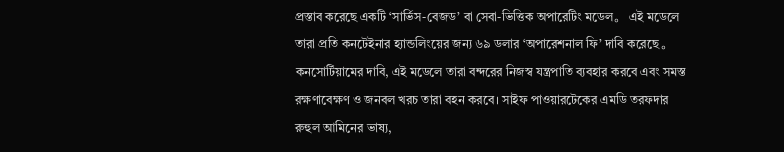প্রস্তাব করেছে একটি ‘সার্ভিস-বেজড’ বা সেবা-ভিত্তিক অপারেটিং মডেল。 এই মডেলে তারা প্রতি কনটেইনার হ্যান্ডলিংয়ের জন্য ৬৯ ডলার ‘অপারেশনাল ফি’ দাবি করেছে。
কনসোর্টিয়ামের দাবি, এই মডেলে তারা বন্দরের নিজস্ব যন্ত্রপাতি ব্যবহার করবে এবং সমস্ত রক্ষণাবেক্ষণ ও জনবল খরচ তারা বহন করবে। সাইফ পাওয়ারটেকের এমডি তরফদার রুহুল আমিনের ভাষ্য,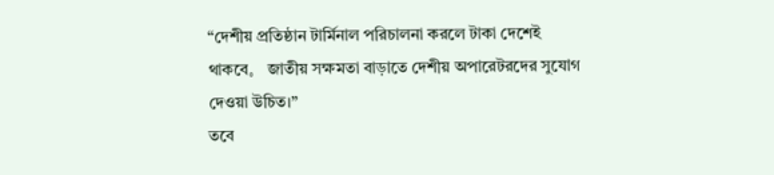“দেশীয় প্রতিষ্ঠান টার্মিনাল পরিচালনা করলে টাকা দেশেই থাকবে。 জাতীয় সক্ষমতা বাড়াতে দেশীয় অপারেটরদের সুযোগ দেওয়া উচিত।”
তবে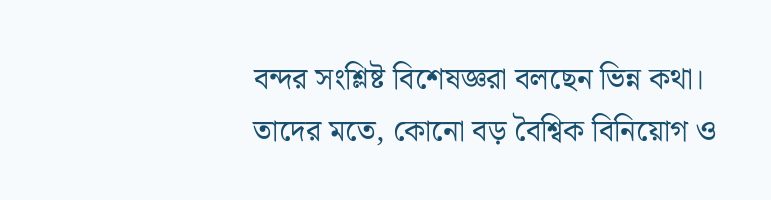বন্দর সংশ্লিষ্ট বিশেষজ্ঞরা বলছেন ভিন্ন কথা। তাদের মতে, কোনো বড় বৈশ্বিক বিনিয়োগ ও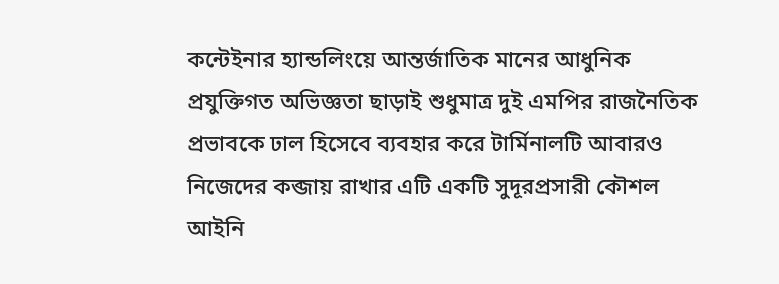কন্টেইনার হ্যান্ডলিংয়ে আন্তর্জাতিক মানের আধুনিক প্রযুক্তিগত অভিজ্ঞতা ছাড়াই শুধুমাত্র দুই এমপির রাজনৈতিক প্রভাবকে ঢাল হিসেবে ব্যবহার করে টার্মিনালটি আবারও নিজেদের কব্জায় রাখার এটি একটি সুদূরপ্রসারী কৌশল
আইনি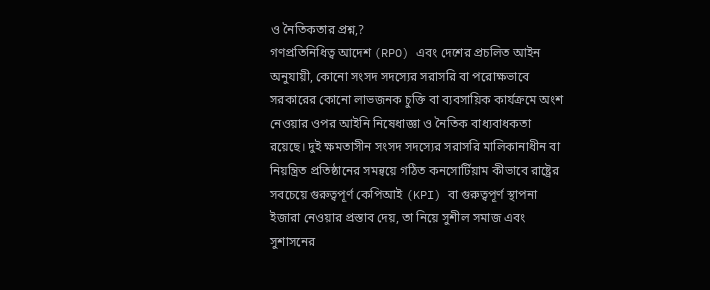ও নৈতিকতার প্রশ্ন,?
গণপ্রতিনিধিত্ব আদেশ (RPO) এবং দেশের প্রচলিত আইন অনুযায়ী, কোনো সংসদ সদস্যের সরাসরি বা পরোক্ষভাবে সরকারের কোনো লাভজনক চুক্তি বা ব্যবসায়িক কার্যক্রমে অংশ নেওয়ার ওপর আইনি নিষেধাজ্ঞা ও নৈতিক বাধ্যবাধকতা রয়েছে। দুই ক্ষমতাসীন সংসদ সদস্যের সরাসরি মালিকানাধীন বা নিয়ন্ত্রিত প্রতিষ্ঠানের সমন্বয়ে গঠিত কনসোর্টিয়াম কীভাবে রাষ্ট্রের সবচেয়ে গুরুত্বপূর্ণ কেপিআই (KPI) বা গুরুত্বপূর্ণ স্থাপনা ইজারা নেওয়ার প্রস্তাব দেয়, তা নিয়ে সুশীল সমাজ এবং সুশাসনের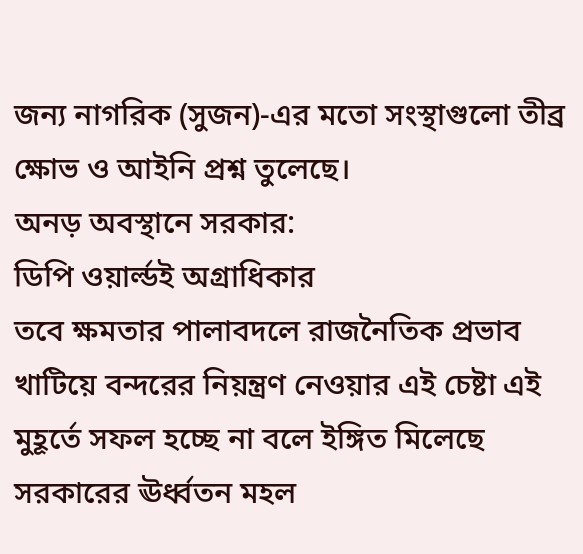জন্য নাগরিক (সুজন)-এর মতো সংস্থাগুলো তীব্র ক্ষোভ ও আইনি প্রশ্ন তুলেছে।
অনড় অবস্থানে সরকার:
ডিপি ওয়ার্ল্ডই অগ্রাধিকার
তবে ক্ষমতার পালাবদলে রাজনৈতিক প্রভাব খাটিয়ে বন্দরের নিয়ন্ত্রণ নেওয়ার এই চেষ্টা এই মুহূর্তে সফল হচ্ছে না বলে ইঙ্গিত মিলেছে সরকারের ঊর্ধ্বতন মহল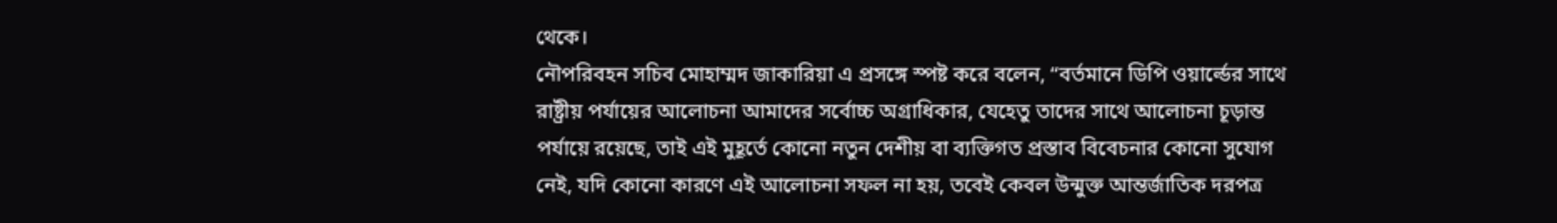থেকে।
নৌপরিবহন সচিব মোহাম্মদ জাকারিয়া এ প্রসঙ্গে স্পষ্ট করে বলেন, “বর্তমানে ডিপি ওয়ার্ল্ডের সাথে রাষ্ট্রীয় পর্যায়ের আলোচনা আমাদের সর্বোচ্চ অগ্রাধিকার, যেহেতু তাদের সাথে আলোচনা চূড়ান্ত পর্যায়ে রয়েছে, তাই এই মুহূর্তে কোনো নতুন দেশীয় বা ব্যক্তিগত প্রস্তাব বিবেচনার কোনো সুযোগ নেই, যদি কোনো কারণে এই আলোচনা সফল না হয়, তবেই কেবল উন্মুক্ত আন্তর্জাতিক দরপত্র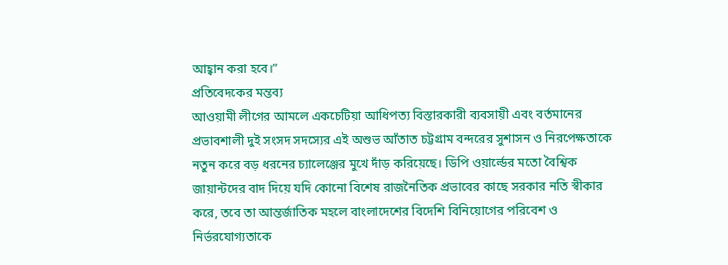আহ্বান করা হবে।”
প্রতিবেদকের মন্তব্য
আওয়ামী লীগের আমলে একচেটিয়া আধিপত্য বিস্তারকারী ব্যবসায়ী এবং বর্তমানের প্রভাবশালী দুই সংসদ সদস্যের এই অশুভ আঁতাত চট্টগ্রাম বন্দরের সুশাসন ও নিরপেক্ষতাকে নতুন করে বড় ধরনের চ্যালেঞ্জের মুখে দাঁড় করিয়েছে। ডিপি ওয়ার্ল্ডের মতো বৈশ্বিক জায়ান্টদের বাদ দিয়ে যদি কোনো বিশেষ রাজনৈতিক প্রভাবের কাছে সরকার নতি স্বীকার করে, তবে তা আন্তর্জাতিক মহলে বাংলাদেশের বিদেশি বিনিয়োগের পরিবেশ ও নির্ভরযোগ্যতাকে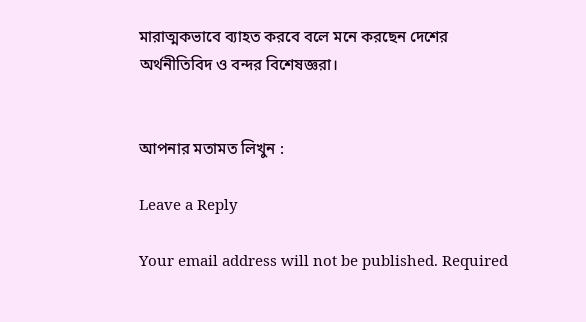মারাত্মকভাবে ব্যাহত করবে বলে মনে করছেন দেশের অর্থনীতিবিদ ও বন্দর বিশেষজ্ঞরা।


আপনার মতামত লিখুন :

Leave a Reply

Your email address will not be published. Required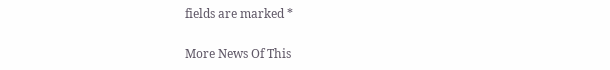fields are marked *

More News Of This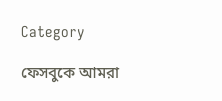Category

ফেসবুকে আমরা